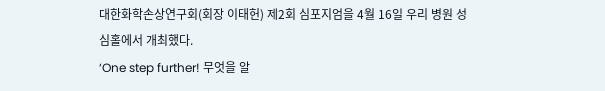대한화학손상연구회(회장 이태헌) 제2회 심포지엄을 4월 16일 우리 병원 성심홀에서 개최했다.
‘One step further! 무엇을 알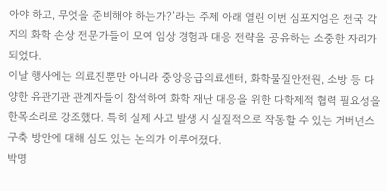아야 하고, 무엇을 준비해야 하는가?’라는 주제 아래 열린 이번 심포지엄은 전국 각지의 화학 손상 전문가들이 모여 임상 경험과 대응 전략을 공유하는 소중한 자리가 되었다.
이날 행사에는 의료진뿐만 아니라 중앙응급의료센터, 화학물질안전원, 소방 등 다양한 유관기관 관계자들이 참석하여 화학 재난 대응을 위한 다학제적 협력 필요성을 한목소리로 강조했다. 특히 실제 사고 발생 시 실질적으로 작동할 수 있는 거버넌스 구축 방안에 대해 심도 있는 논의가 이루어졌다.
박명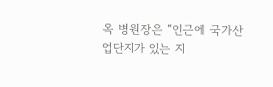옥 병원장은 “인근에 국가산업단지가 있는 지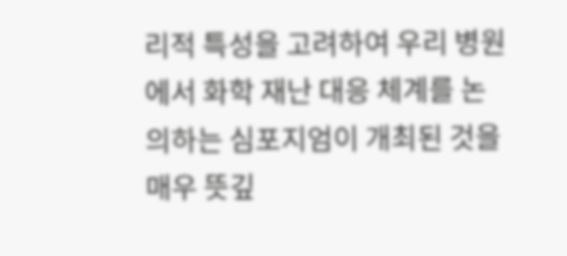리적 특성을 고려하여 우리 병원에서 화학 재난 대응 체계를 논의하는 심포지엄이 개최된 것을 매우 뜻깊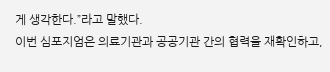게 생각한다.”라고 말했다.
이번 심포지엄은 의료기관과 공공기관 간의 협력을 재확인하고,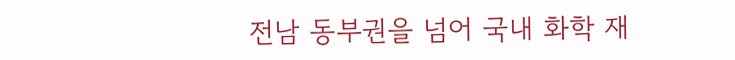전남 동부권을 넘어 국내 화학 재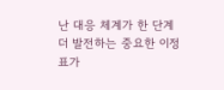난 대응 체계가 한 단계 더 발전하는 중요한 이정표가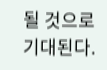될 것으로 기대된다.